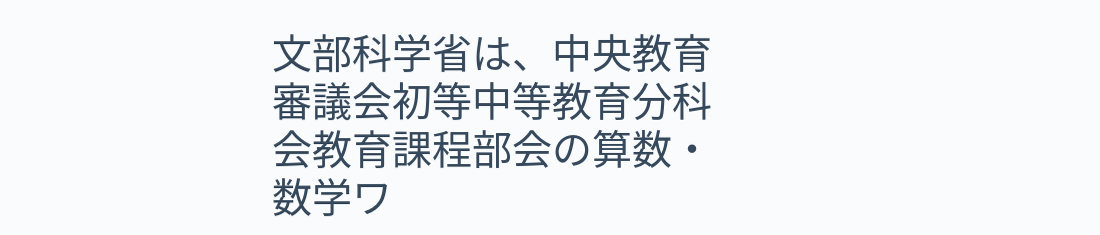文部科学省は、中央教育審議会初等中等教育分科会教育課程部会の算数・数学ワ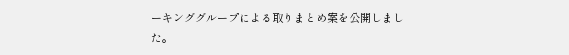ーキンググループによる取りまとめ案を公開しました。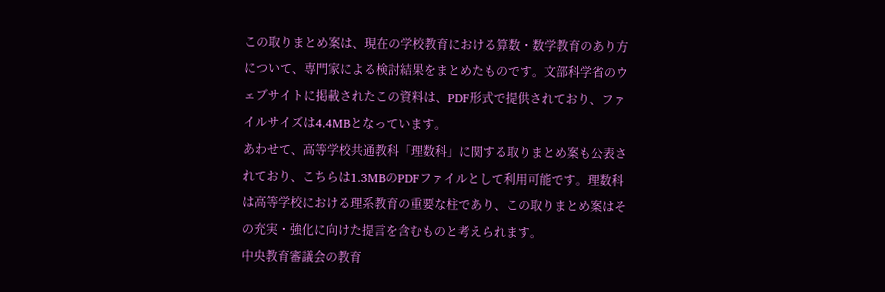この取りまとめ案は、現在の学校教育における算数・数学教育のあり方について、専門家による検討結果をまとめたものです。文部科学省のウェブサイトに掲載されたこの資料は、PDF形式で提供されており、ファイルサイズは4.4MBとなっています。
あわせて、高等学校共通教科「理数科」に関する取りまとめ案も公表されており、こちらは1.3MBのPDFファイルとして利用可能です。理数科は高等学校における理系教育の重要な柱であり、この取りまとめ案はその充実・強化に向けた提言を含むものと考えられます。
中央教育審議会の教育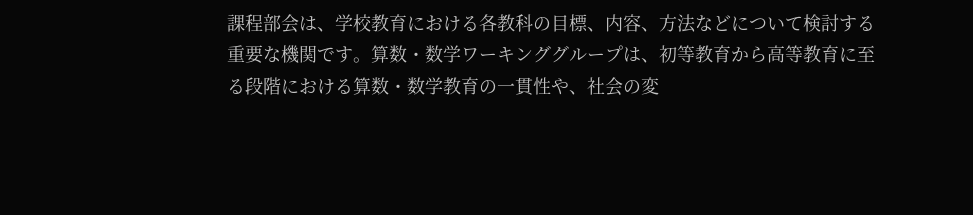課程部会は、学校教育における各教科の目標、内容、方法などについて検討する重要な機関です。算数・数学ワーキンググループは、初等教育から高等教育に至る段階における算数・数学教育の一貫性や、社会の変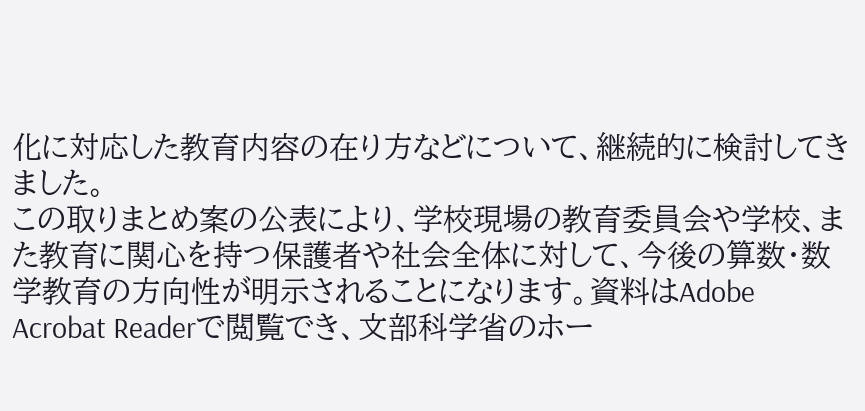化に対応した教育内容の在り方などについて、継続的に検討してきました。
この取りまとめ案の公表により、学校現場の教育委員会や学校、また教育に関心を持つ保護者や社会全体に対して、今後の算数・数学教育の方向性が明示されることになります。資料はAdobe Acrobat Readerで閲覧でき、文部科学省のホー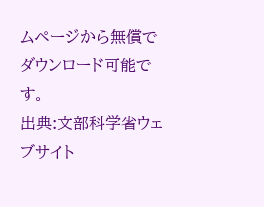ムページから無償でダウンロード可能です。
出典:文部科学省ウェブサイト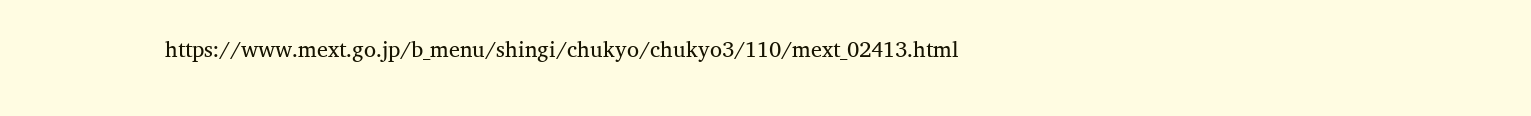https://www.mext.go.jp/b_menu/shingi/chukyo/chukyo3/110/mext_02413.html